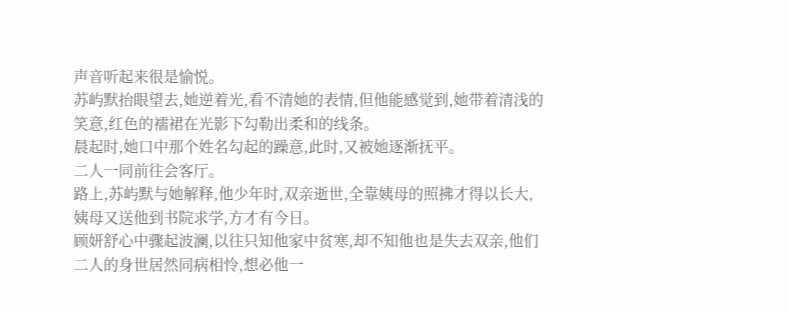声音听起来很是愉悦。
苏屿默抬眼望去,她逆着光,看不清她的表情,但他能感觉到,她带着清浅的笑意,红色的襦裙在光影下勾勒出柔和的线条。
晨起时,她口中那个姓名勾起的躁意,此时,又被她逐渐抚平。
二人一同前往会客厅。
路上,苏屿默与她解释,他少年时,双亲逝世,全靠姨母的照拂才得以长大,姨母又送他到书院求学,方才有今日。
顾妍舒心中骤起波澜,以往只知他家中贫寒,却不知他也是失去双亲,他们二人的身世居然同病相怜,想必他一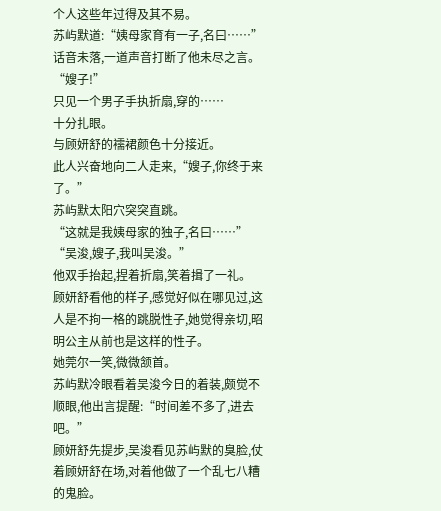个人这些年过得及其不易。
苏屿默道:“姨母家育有一子,名曰……”
话音未落,一道声音打断了他未尽之言。
“嫂子!”
只见一个男子手执折扇,穿的……
十分扎眼。
与顾妍舒的襦裙颜色十分接近。
此人兴奋地向二人走来,“嫂子,你终于来了。”
苏屿默太阳穴突突直跳。
“这就是我姨母家的独子,名曰……”
“吴浚,嫂子,我叫吴浚。”
他双手抬起,捏着折扇,笑着揖了一礼。
顾妍舒看他的样子,感觉好似在哪见过,这人是不拘一格的跳脱性子,她觉得亲切,昭明公主从前也是这样的性子。
她莞尔一笑,微微颔首。
苏屿默冷眼看着吴浚今日的着装,颇觉不顺眼,他出言提醒:“时间差不多了,进去吧。”
顾妍舒先提步,吴浚看见苏屿默的臭脸,仗着顾妍舒在场,对着他做了一个乱七八糟的鬼脸。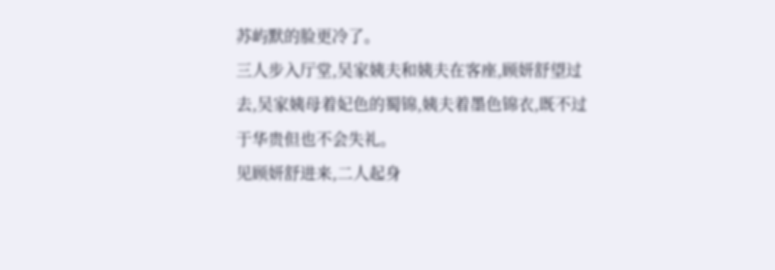苏屿默的脸更冷了。
三人步入厅堂,吴家姨夫和姨夫在客座,顾妍舒望过去,吴家姨母着妃色的蜀锦,姨夫着墨色锦衣,既不过于华贵但也不会失礼。
见顾妍舒进来,二人起身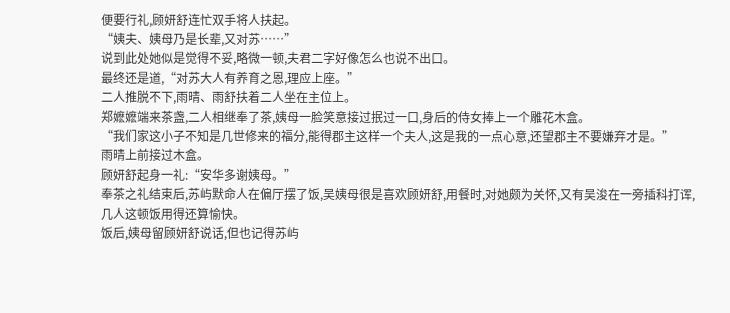便要行礼,顾妍舒连忙双手将人扶起。
“姨夫、姨母乃是长辈,又对苏……”
说到此处她似是觉得不妥,略微一顿,夫君二字好像怎么也说不出口。
最终还是道,“对苏大人有养育之恩,理应上座。”
二人推脱不下,雨晴、雨舒扶着二人坐在主位上。
郑嬷嬷端来茶盏,二人相继奉了茶,姨母一脸笑意接过抿过一口,身后的侍女捧上一个雕花木盒。
“我们家这小子不知是几世修来的福分,能得郡主这样一个夫人,这是我的一点心意,还望郡主不要嫌弃才是。”
雨晴上前接过木盒。
顾妍舒起身一礼:“安华多谢姨母。”
奉茶之礼结束后,苏屿默命人在偏厅摆了饭,吴姨母很是喜欢顾妍舒,用餐时,对她颇为关怀,又有吴浚在一旁插科打诨,几人这顿饭用得还算愉快。
饭后,姨母留顾妍舒说话,但也记得苏屿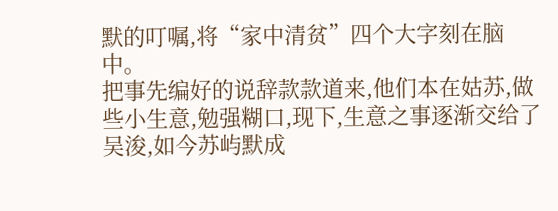默的叮嘱,将“家中清贫”四个大字刻在脑中。
把事先编好的说辞款款道来,他们本在姑苏,做些小生意,勉强糊口,现下,生意之事逐渐交给了吴浚,如今苏屿默成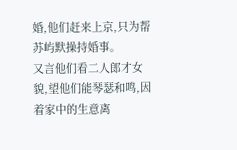婚,他们赶来上京,只为帮苏屿默操持婚事。
又言他们看二人郎才女貌,望他们能琴瑟和鸣,因着家中的生意离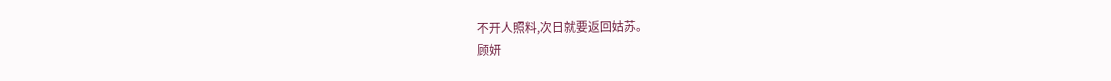不开人照料,次日就要返回姑苏。
顾妍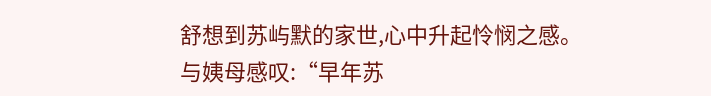舒想到苏屿默的家世,心中升起怜悯之感。
与姨母感叹:“早年苏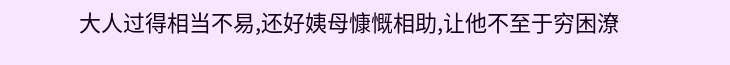大人过得相当不易,还好姨母慷慨相助,让他不至于穷困潦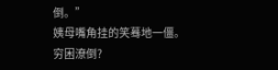倒。”
姨母嘴角挂的笑蓦地一僵。
穷困潦倒?